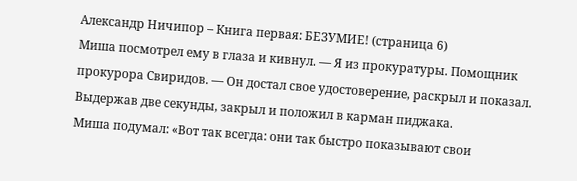Александр Ничипор – Книга первая: БЕЗУМИЕ! (страница 6)
Миша посмотрел ему в глаза и кивнул. — Я из прокуратуры. Помощник прокурора Свиридов. — Он достал свое удостоверение, раскрыл и показал. Выдержав две секунды, закрыл и положил в карман пиджака.
Миша подумал: «Вот так всегда: они так быстро показывают свои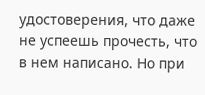удостоверения, что даже не успеешь прочесть, что в нем написано. Но при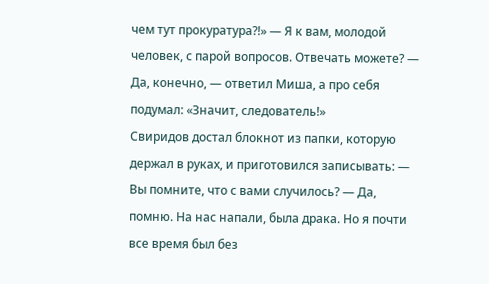чем тут прокуратура?!» — Я к вам, молодой человек, с парой вопросов. Отвечать можете? — Да, конечно, — ответил Миша, а про себя подумал: «Значит, следователь!»
Свиридов достал блокнот из папки, которую держал в руках, и приготовился записывать: — Вы помните, что с вами случилось? — Да, помню. На нас напали, была драка. Но я почти все время был без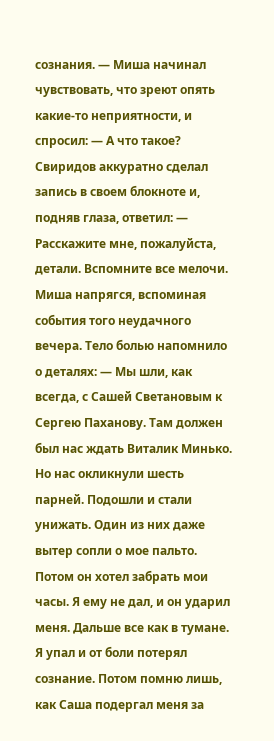сознания. — Миша начинал чувствовать, что зреют опять какие-то неприятности, и спросил: — А что такое?
Свиридов аккуратно сделал запись в своем блокноте и, подняв глаза, ответил: — Расскажите мне, пожалуйста, детали. Вспомните все мелочи.
Миша напрягся, вспоминая события того неудачного вечера. Тело болью напомнило о деталях: — Мы шли, как всегда, с Сашей Светановым к Сергею Паханову. Там должен был нас ждать Виталик Минько. Но нас окликнули шесть парней. Подошли и стали унижать. Один из них даже вытер сопли о мое пальто. Потом он хотел забрать мои часы. Я ему не дал, и он ударил меня. Дальше все как в тумане. Я упал и от боли потерял сознание. Потом помню лишь, как Саша подергал меня за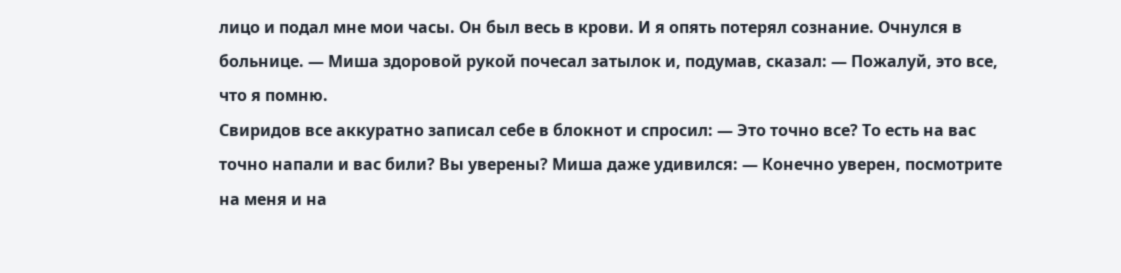лицо и подал мне мои часы. Он был весь в крови. И я опять потерял сознание. Очнулся в больнице. — Миша здоровой рукой почесал затылок и, подумав, сказал: — Пожалуй, это все, что я помню.
Свиридов все аккуратно записал себе в блокнот и спросил: — Это точно все? То есть на вас точно напали и вас били? Вы уверены? Миша даже удивился: — Конечно уверен, посмотрите на меня и на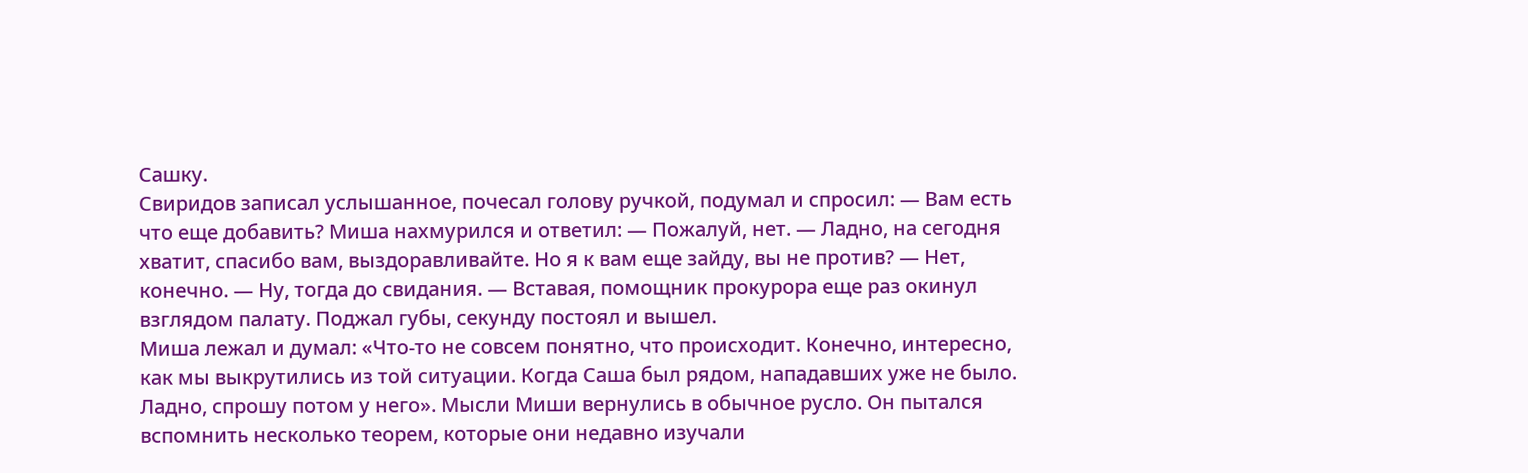Сашку.
Свиридов записал услышанное, почесал голову ручкой, подумал и спросил: — Вам есть что еще добавить? Миша нахмурился и ответил: — Пожалуй, нет. — Ладно, на сегодня хватит, спасибо вам, выздоравливайте. Но я к вам еще зайду, вы не против? — Нет, конечно. — Ну, тогда до свидания. — Вставая, помощник прокурора еще раз окинул взглядом палату. Поджал губы, секунду постоял и вышел.
Миша лежал и думал: «Что-то не совсем понятно, что происходит. Конечно, интересно, как мы выкрутились из той ситуации. Когда Саша был рядом, нападавших уже не было. Ладно, спрошу потом у него». Мысли Миши вернулись в обычное русло. Он пытался вспомнить несколько теорем, которые они недавно изучали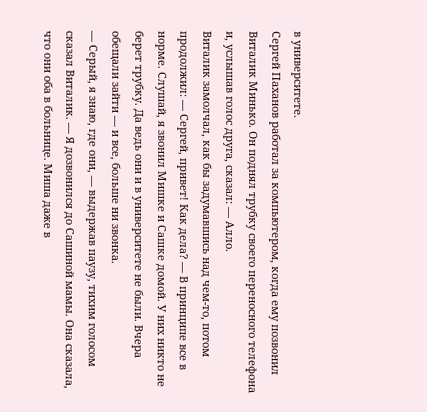в университете.
Сергей Паханов работал за компьютером, когда ему позвонил Виталик Минько. Он поднял трубку своего переносного телефона и, услышав голос друга, сказал: — Алло.
Виталик замолчал, как бы задумавшись над чем-то, потом продолжил: — Сергей, привет! Как дела? — В принципе все в норме. Слушай, я звонил Мишке и Сашке домой. У них никто не берет трубку. Да ведь они и в университете не были. Вчера обещали зайти — и все, больше ни звонка.
— Серый, я знаю, где они, — выдержав паузу, тихим голосом сказал Виталик. — Я дозвонился до Сашиной мамы. Она сказала, что они оба в больнице. Миша даже в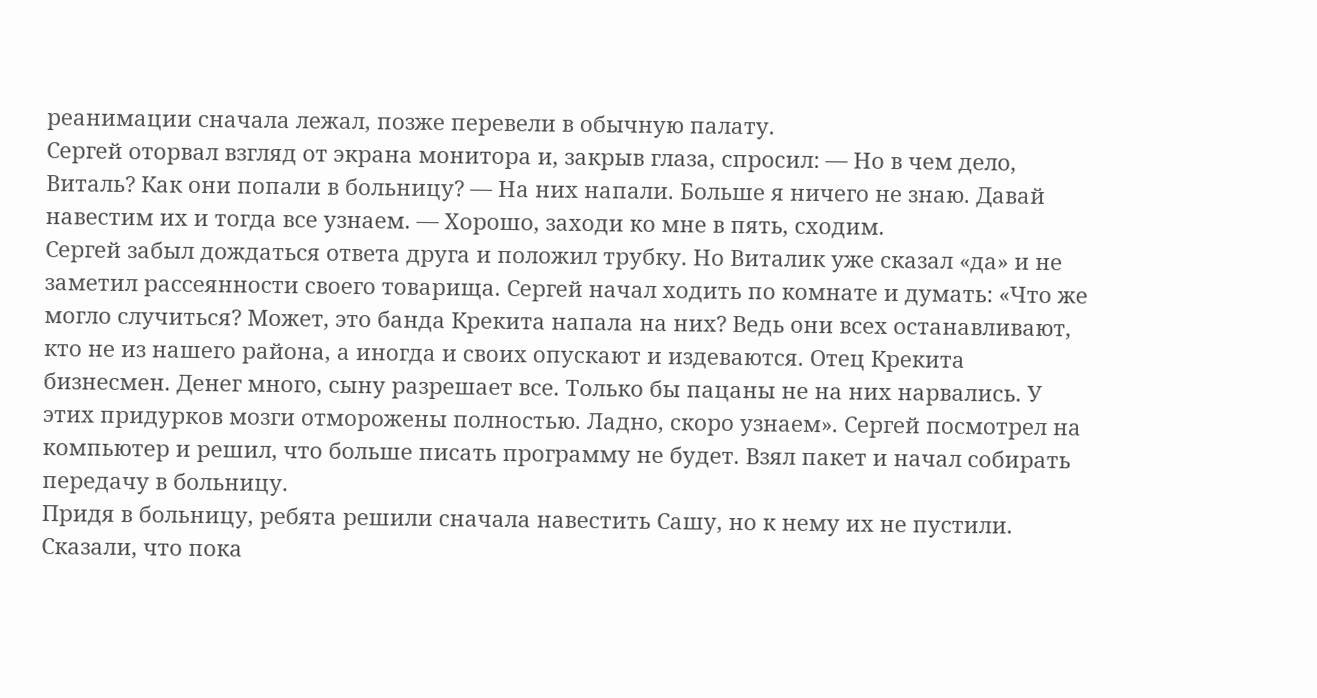реанимации сначала лежал, позже перевели в обычную палату.
Сергей оторвал взгляд от экрана монитора и, закрыв глаза, спросил: — Но в чем дело, Виталь? Как они попали в больницу? — На них напали. Больше я ничего не знаю. Давай навестим их и тогда все узнаем. — Хорошо, заходи ко мне в пять, сходим.
Сергей забыл дождаться ответа друга и положил трубку. Но Виталик уже сказал «да» и не заметил рассеянности своего товарища. Сергей начал ходить по комнате и думать: «Что же могло случиться? Может, это банда Крекита напала на них? Ведь они всех останавливают, кто не из нашего района, а иногда и своих опускают и издеваются. Отец Крекита бизнесмен. Денег много, сыну разрешает все. Только бы пацаны не на них нарвались. У этих придурков мозги отморожены полностью. Ладно, скоро узнаем». Сергей посмотрел на компьютер и решил, что больше писать программу не будет. Взял пакет и начал собирать передачу в больницу.
Придя в больницу, ребята решили сначала навестить Сашу, но к нему их не пустили. Сказали, что пока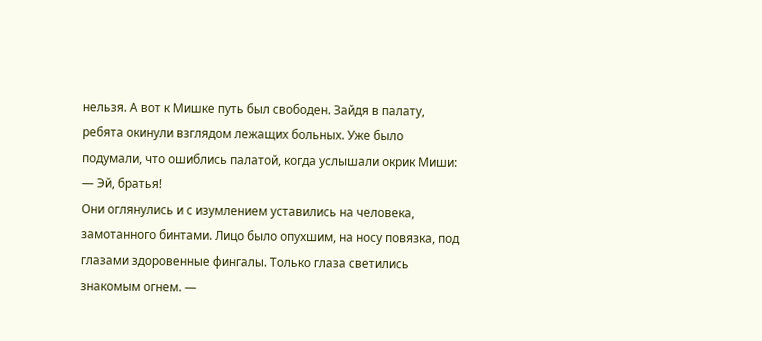нельзя. А вот к Мишке путь был свободен. Зайдя в палату, ребята окинули взглядом лежащих больных. Уже было подумали, что ошиблись палатой, когда услышали окрик Миши: — Эй, братья!
Они оглянулись и с изумлением уставились на человека, замотанного бинтами. Лицо было опухшим, на носу повязка, под глазами здоровенные фингалы. Только глаза светились знакомым огнем. —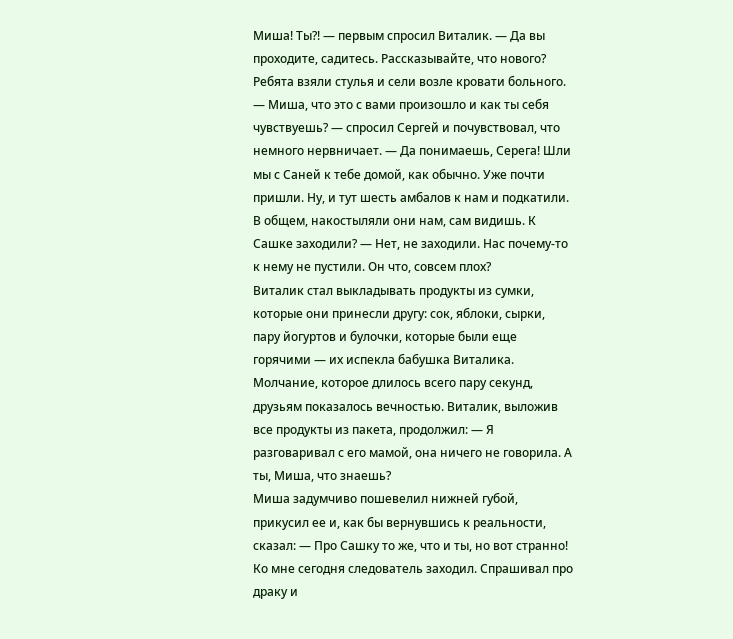Миша! Ты?! — первым спросил Виталик. — Да вы проходите, садитесь. Рассказывайте, что нового?
Ребята взяли стулья и сели возле кровати больного. — Миша, что это с вами произошло и как ты себя чувствуешь? — спросил Сергей и почувствовал, что немного нервничает. — Да понимаешь, Серега! Шли мы с Саней к тебе домой, как обычно. Уже почти пришли. Ну, и тут шесть амбалов к нам и подкатили. В общем, накостыляли они нам, сам видишь. К Сашке заходили? — Нет, не заходили. Нас почему-то к нему не пустили. Он что, совсем плох?
Виталик стал выкладывать продукты из сумки, которые они принесли другу: сок, яблоки, сырки, пару йогуртов и булочки, которые были еще горячими — их испекла бабушка Виталика. Молчание, которое длилось всего пару секунд, друзьям показалось вечностью. Виталик, выложив все продукты из пакета, продолжил: — Я разговаривал с его мамой, она ничего не говорила. А ты, Миша, что знаешь?
Миша задумчиво пошевелил нижней губой, прикусил ее и, как бы вернувшись к реальности, сказал: — Про Сашку то же, что и ты, но вот странно! Ко мне сегодня следователь заходил. Спрашивал про драку и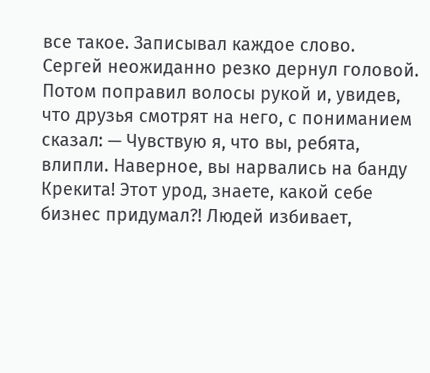все такое. Записывал каждое слово.
Сергей неожиданно резко дернул головой. Потом поправил волосы рукой и, увидев, что друзья смотрят на него, с пониманием сказал: — Чувствую я, что вы, ребята, влипли. Наверное, вы нарвались на банду Крекита! Этот урод, знаете, какой себе бизнес придумал?! Людей избивает,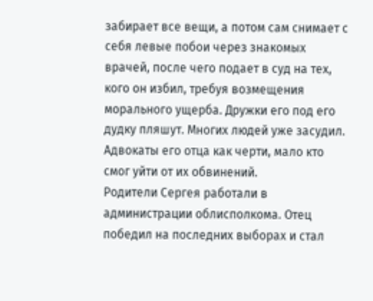забирает все вещи, а потом сам снимает с себя левые побои через знакомых врачей, после чего подает в суд на тех, кого он избил, требуя возмещения морального ущерба. Дружки его под его дудку пляшут. Многих людей уже засудил. Адвокаты его отца как черти, мало кто смог уйти от их обвинений.
Родители Сергея работали в администрации облисполкома. Отец победил на последних выборах и стал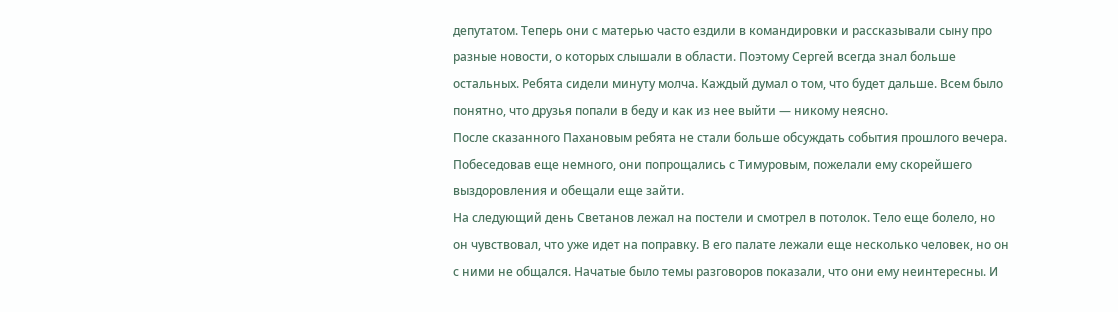депутатом. Теперь они с матерью часто ездили в командировки и рассказывали сыну про разные новости, о которых слышали в области. Поэтому Сергей всегда знал больше остальных. Ребята сидели минуту молча. Каждый думал о том, что будет дальше. Всем было понятно, что друзья попали в беду и как из нее выйти — никому неясно.
После сказанного Пахановым ребята не стали больше обсуждать события прошлого вечера. Побеседовав еще немного, они попрощались с Тимуровым, пожелали ему скорейшего выздоровления и обещали еще зайти.
На следующий день Светанов лежал на постели и смотрел в потолок. Тело еще болело, но он чувствовал, что уже идет на поправку. В его палате лежали еще несколько человек, но он с ними не общался. Начатые было темы разговоров показали, что они ему неинтересны. И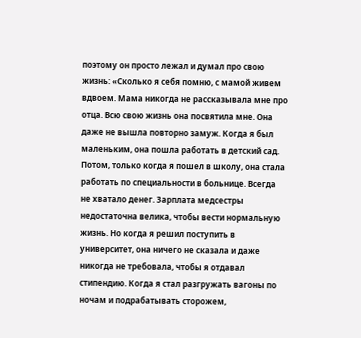поэтому он просто лежал и думал про свою жизнь: «Сколько я себя помню, с мамой живем вдвоем. Мама никогда не рассказывала мне про отца. Всю свою жизнь она посвятила мне. Она даже не вышла повторно замуж. Когда я был маленьким, она пошла работать в детский сад. Потом, только когда я пошел в школу, она стала работать по специальности в больнице. Всегда не хватало денег. Зарплата медсестры недостаточна велика, чтобы вести нормальную жизнь. Но когда я решил поступить в университет, она ничего не сказала и даже никогда не требовала, чтобы я отдавал стипендию. Когда я стал разгружать вагоны по ночам и подрабатывать сторожем,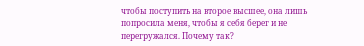чтобы поступить на второе высшее, она лишь попросила меня, чтобы я себя берег и не перегружался. Почему так?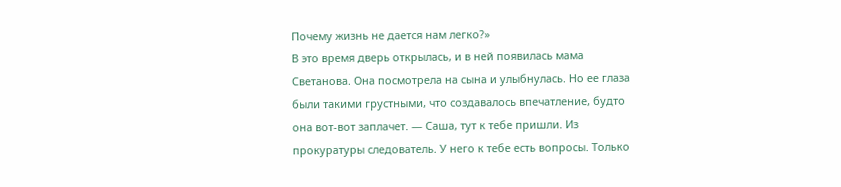Почему жизнь не дается нам легко?»
В это время дверь открылась, и в ней появилась мама Светанова. Она посмотрела на сына и улыбнулась. Но ее глаза были такими грустными, что создавалось впечатление, будто она вот-вот заплачет. — Саша, тут к тебе пришли. Из прокуратуры следователь. У него к тебе есть вопросы. Только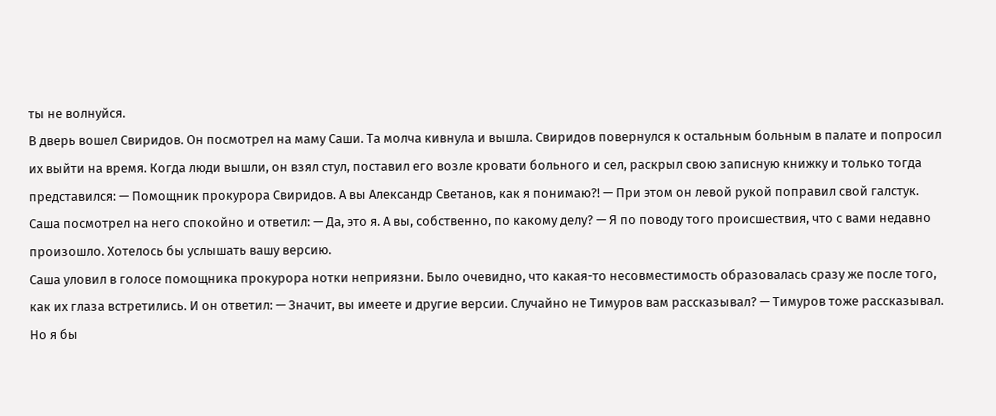ты не волнуйся.
В дверь вошел Свиридов. Он посмотрел на маму Саши. Та молча кивнула и вышла. Свиридов повернулся к остальным больным в палате и попросил их выйти на время. Когда люди вышли, он взял стул, поставил его возле кровати больного и сел, раскрыл свою записную книжку и только тогда представился: — Помощник прокурора Свиридов. А вы Александр Светанов, как я понимаю?! — При этом он левой рукой поправил свой галстук.
Саша посмотрел на него спокойно и ответил: — Да, это я. А вы, собственно, по какому делу? — Я по поводу того происшествия, что с вами недавно произошло. Хотелось бы услышать вашу версию.
Саша уловил в голосе помощника прокурора нотки неприязни. Было очевидно, что какая-то несовместимость образовалась сразу же после того, как их глаза встретились. И он ответил: — Значит, вы имеете и другие версии. Случайно не Тимуров вам рассказывал? — Тимуров тоже рассказывал. Но я бы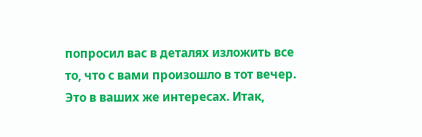попросил вас в деталях изложить все то, что с вами произошло в тот вечер. Это в ваших же интересах. Итак,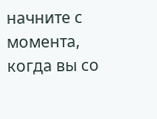начните с момента, когда вы со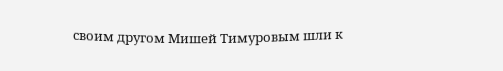своим другом Мишей Тимуровым шли к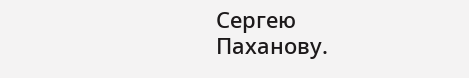Сергею Паханову.